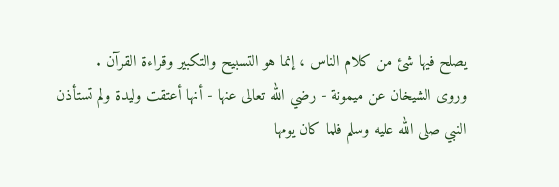يصلح فيها شئ من كلام الناس ، إنما هو التسبيح والتكبير وقراءة القرآن .
وروى الشيخان عن ميمونة - رضي الله تعالى عنها - أنها أعتقت وليدة ولم تستأذن
النبي صلى الله عليه وسلم فلما كان يومها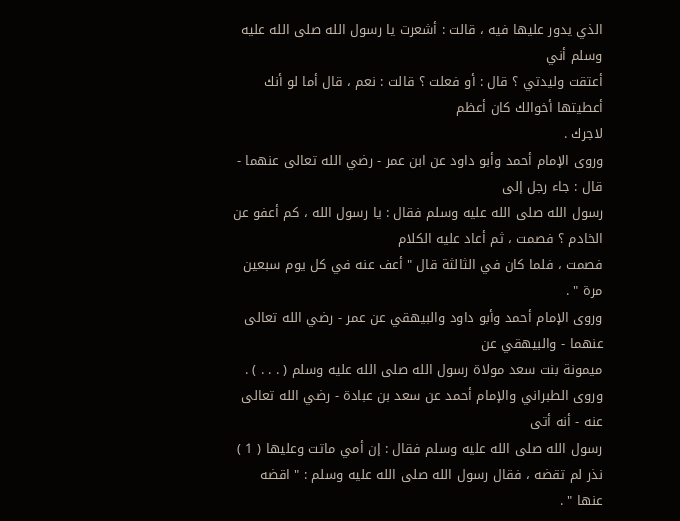الذي يدور عليها فيه ، قالت : أشعرت يا رسول الله صلى الله عليه وسلم أني
أعتقت وليدتي ؟ قال : أو فعلت ؟ قالت : نعم ، قال أما لو أنك أعطيتها أخوالك كان أعظم
لاجرك .
وروى الإمام أحمد وأبو داود عن ابن عمر - رضي الله تعالى عنهما - قال : جاء رجل إلى
رسول الله صلى الله عليه وسلم فقال : يا رسول الله ، كم أعفو عن الخادم ؟ فصمت ، ثم أعاد عليه الكلام
فصمت ، فلما كان في الثالثة قال " أعف عنه في كل يوم سبعين مرة " .
وروى الإمام أحمد وأبو داود والبيهقي عن عمر - رضي الله تعالى عنهما - والبيهقي عن
ميمونة بنت سعد مولاة رسول الله صلى الله عليه وسلم ( . . . ) .
وروى الطبراني والإمام أحمد عن سعد بن عبادة - رضي الله تعالى عنه - أنه أتى
رسول الله صلى الله عليه وسلم فقال : إن أمي ماتت وعليها ( 1 ) نذر لم تقضه ، فقال رسول الله صلى الله عليه وسلم : " اقضه
عنها " .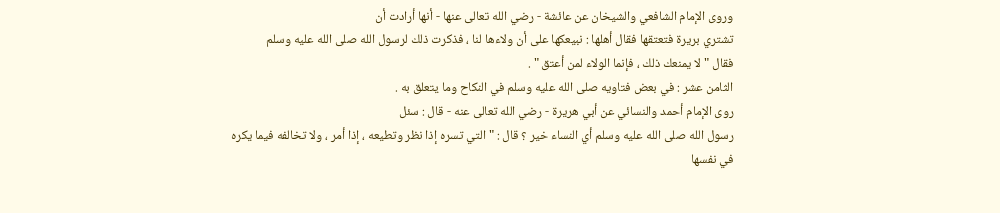وروى الإمام الشافعي والشيخان عن عائشة - رضي الله تعالى عنها - أنها أرادت أن
تشتري بريرة فتعتقها فقال أهلها : نبيعكها على أن ولاءها لنا ، فذكرت ذلك لرسول الله صلى الله عليه وسلم
فقال " لا يمنعك ذلك ، فإنما الولاء لمن أعتق " .
الثامن عشر : في بعض فتاويه صلى الله عليه وسلم في النكاح وما يتعلق به .
روى الإمام أحمد والنسائي عن أبي هريرة - رضي الله تعالى عنه - قال : سئل
رسول الله صلى الله عليه وسلم أي النساء خير ؟ قال : " التي تسره إذا نظر وتطيعه ، إذا أمر ، ولا تخالفه فيما يكره
في نفسها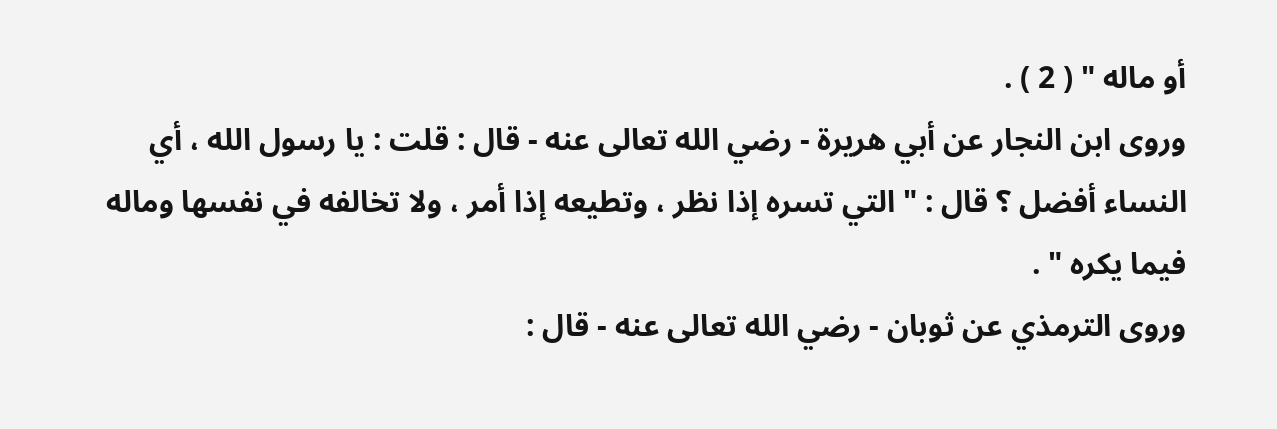أو ماله " ( 2 ) .
وروى ابن النجار عن أبي هريرة - رضي الله تعالى عنه - قال : قلت : يا رسول الله ، أي
النساء أفضل ؟ قال : " التي تسره إذا نظر ، وتطيعه إذا أمر ، ولا تخالفه في نفسها وماله فيما يكره " .
وروى الترمذي عن ثوبان - رضي الله تعالى عنه - قال :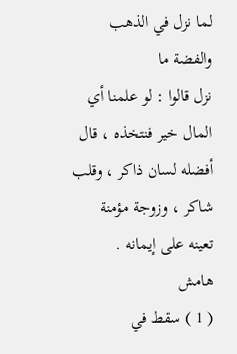لما نزل في الذهب والفضة ما
نزل قالوا : لو علمنا أي المال خير فنتخذه ، قال أفضله لسان ذاكر ، وقلب شاكر ، وزوجة مؤمنة
تعينه على إيمانه .
هامش
( 1 ) سقط في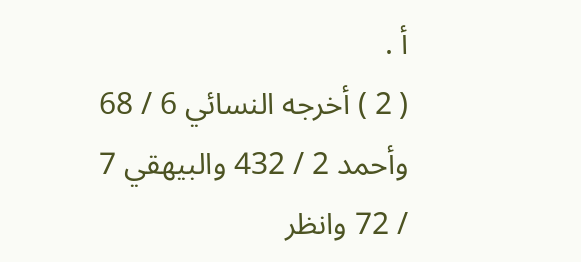أ .
( 2 ) أخرجه النسائي 6 / 68 وأحمد 2 / 432 والبيهقي 7 / 72 وانظر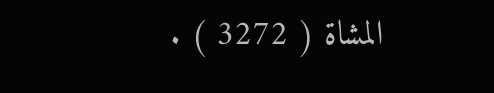المشاة ( 3272 ) .